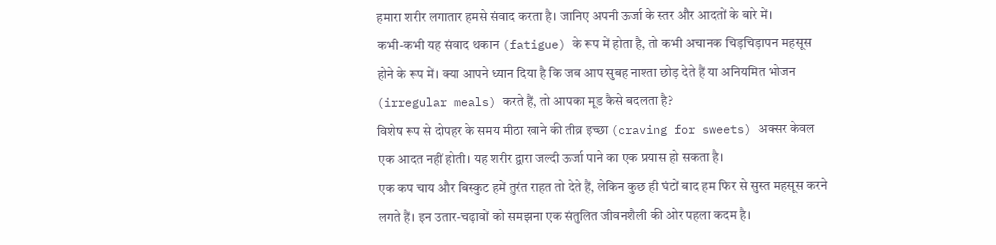हमारा शरीर लगातार हमसे संवाद करता है। जानिए अपनी ऊर्जा के स्तर और आदतों के बारे में।
कभी-कभी यह संवाद थकान (fatigue) के रूप में होता है, तो कभी अचानक चिड़चिड़ापन महसूस होने के रूप में। क्या आपने ध्यान दिया है कि जब आप सुबह नाश्ता छोड़ देते हैं या अनियमित भोजन (irregular meals) करते हैं, तो आपका मूड कैसे बदलता है?
विशेष रूप से दोपहर के समय मीठा खाने की तीव्र इच्छा (craving for sweets) अक्सर केवल एक आदत नहीं होती। यह शरीर द्वारा जल्दी ऊर्जा पाने का एक प्रयास हो सकता है।
एक कप चाय और बिस्कुट हमें तुरंत राहत तो देते हैं, लेकिन कुछ ही घंटों बाद हम फिर से सुस्त महसूस करने लगते हैं। इन उतार-चढ़ावों को समझना एक संतुलित जीवनशैली की ओर पहला कदम है।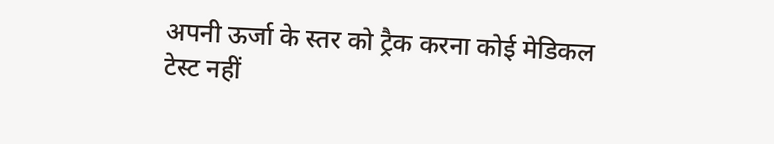अपनी ऊर्जा के स्तर को ट्रैक करना कोई मेडिकल टेस्ट नहीं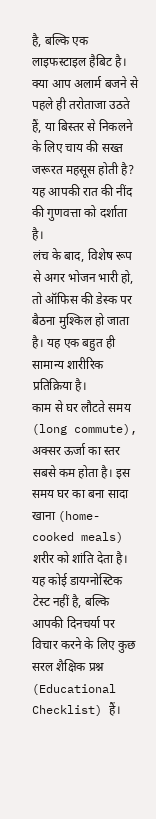है, बल्कि एक लाइफस्टाइल हैबिट है।
क्या आप अलार्म बजने से पहले ही तरोताजा उठते हैं, या बिस्तर से निकलने के लिए चाय की सख्त जरूरत महसूस होती है? यह आपकी रात की नींद की गुणवत्ता को दर्शाता है।
लंच के बाद, विशेष रूप से अगर भोजन भारी हो, तो ऑफिस की डेस्क पर बैठना मुश्किल हो जाता है। यह एक बहुत ही सामान्य शारीरिक प्रतिक्रिया है।
काम से घर लौटते समय (long commute), अक्सर ऊर्जा का स्तर सबसे कम होता है। इस समय घर का बना सादा खाना (home-cooked meals) शरीर को शांति देता है।
यह कोई डायग्नोस्टिक टेस्ट नहीं है, बल्कि आपकी दिनचर्या पर विचार करने के लिए कुछ सरल शैक्षिक प्रश्न (Educational Checklist) हैं।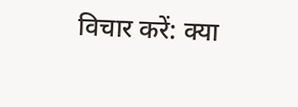विचार करें: क्या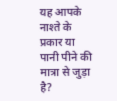यह आपके नाश्ते के प्रकार या पानी पीने की मात्रा से जुड़ा है?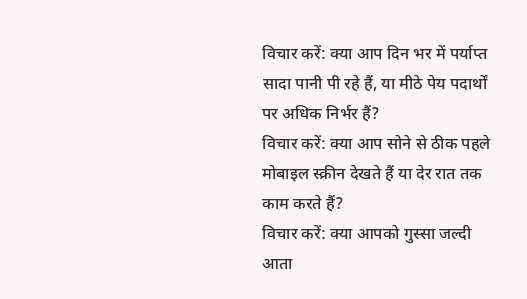विचार करें: क्या आप दिन भर में पर्याप्त सादा पानी पी रहे हैं, या मीठे पेय पदार्थों पर अधिक निर्भर हैं?
विचार करें: क्या आप सोने से ठीक पहले मोबाइल स्क्रीन देखते हैं या देर रात तक काम करते हैं?
विचार करें: क्या आपको गुस्सा जल्दी आता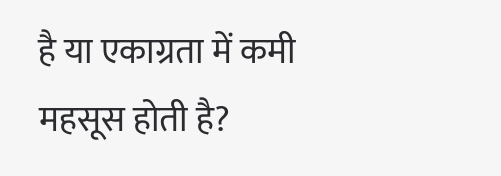है या एकाग्रता में कमी महसूस होती है?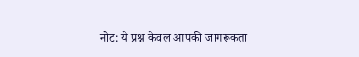नोट: ये प्रश्न केवल आपकी जागरूकता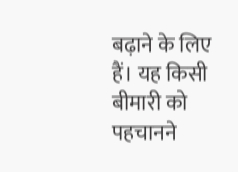बढ़ाने के लिए हैं। यह किसी बीमारी को पहचानने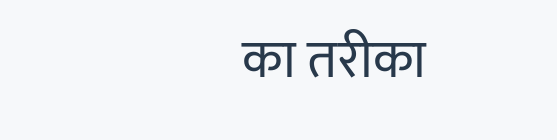का तरीका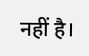नहीं है।